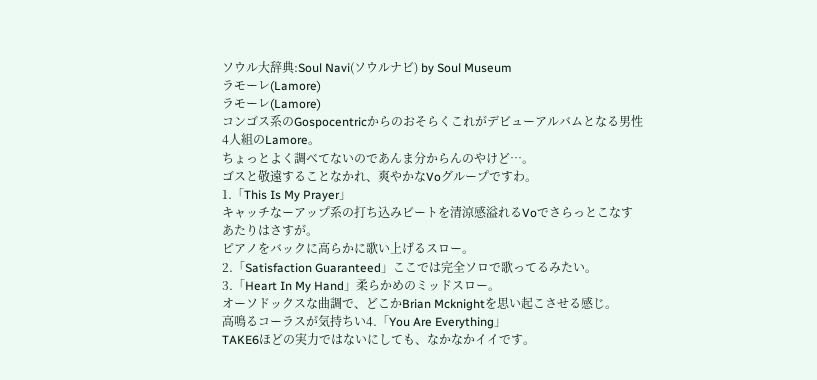ソウル大辞典:Soul Navi(ソウルナビ) by Soul Museum
ラモーレ(Lamore)
ラモーレ(Lamore)
コンゴス系のGospocentricからのおそらくこれがデビューアルバムとなる男性4人組のLamore。
ちょっとよく調べてないのであんま分からんのやけど…。
ゴスと敬遠することなかれ、爽やかなVoグループですわ。
1.「This Is My Prayer」
キャッチなーアップ系の打ち込みビートを清涼感溢れるVoでさらっとこなすあたりはさすが。
ピアノをバックに高らかに歌い上げるスロー。
2.「Satisfaction Guaranteed」ここでは完全ソロで歌ってるみたい。
3.「Heart In My Hand」柔らかめのミッドスロー。
オーソドックスな曲調で、どこかBrian Mcknightを思い起こさせる感じ。
高鳴るコーラスが気持ちい4.「You Are Everything」
TAKE6ほどの実力ではないにしても、なかなかイイです。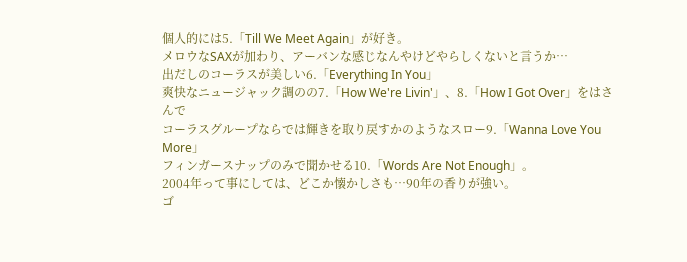個人的には5.「Till We Meet Again」が好き。
メロウなSAXが加わり、アーバンな感じなんやけどやらしくないと言うか…
出だしのコーラスが美しい6.「Everything In You」
爽快なニュージャック調のの7.「How We're Livin'」、8.「How I Got Over」をはさんで
コーラスグループならでは輝きを取り戻すかのようなスロー9.「Wanna Love You More」
フィンガースナップのみで聞かせる10.「Words Are Not Enough」。
2004年って事にしては、どこか懐かしさも…90年の香りが強い。
ゴ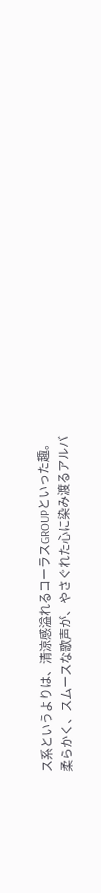ス系というよりは、清涼感溢れるコーラスGROUPといった趣。
柔らかく、スムースな歌声が、やさぐれた心に染み渡るアルバ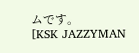ムです。
[KSK JAZZYMAN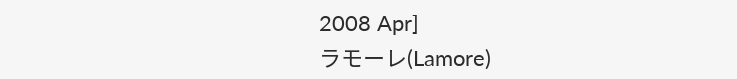2008 Apr]
ラモーレ(Lamore)